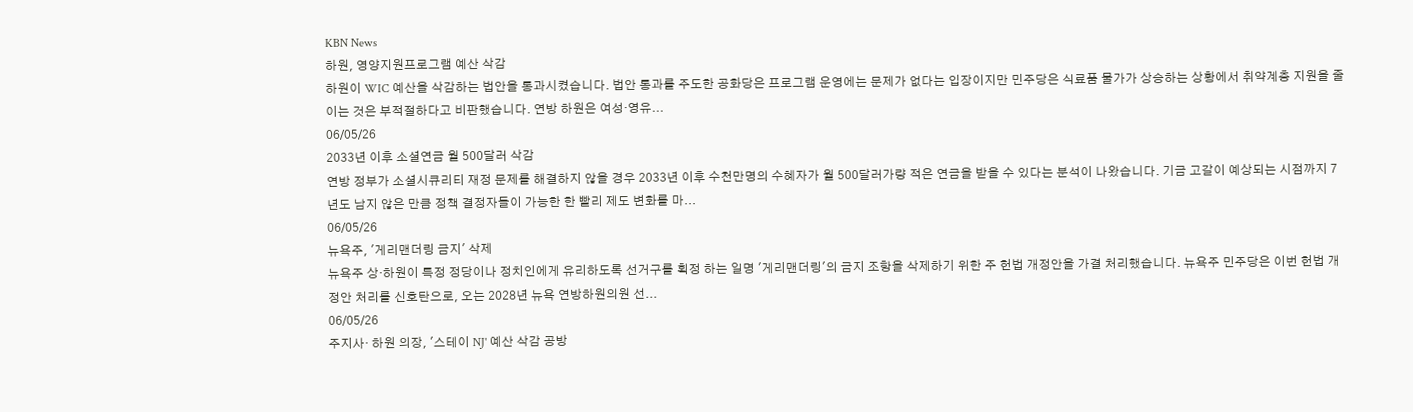KBN News
하원, 영양지원프로그램 예산 삭감
하원이 WIC 예산을 삭감하는 법안을 통과시켰습니다. 법안 통과를 주도한 공화당은 프로그램 운영에는 문제가 없다는 입장이지만 민주당은 식료품 물가가 상승하는 상황에서 취약계층 지원을 줄이는 것은 부적절하다고 비판했습니다. 연방 하원은 여성·영유...
06/05/26
2033년 이후 소셜연금 월 500달러 삭감
연방 정부가 소셜시큐리티 재정 문제를 해결하지 않을 경우 2033년 이후 수천만명의 수혜자가 월 500달러가량 적은 연금을 받을 수 있다는 분석이 나왔습니다. 기금 고갈이 예상되는 시점까지 7년도 남지 않은 만큼 정책 결정자들이 가능한 한 빨리 제도 변화를 마...
06/05/26
뉴욕주, '게리맨더링 금지' 삭제
뉴욕주 상·하원이 특정 정당이나 정치인에게 유리하도록 선거구를 획정 하는 일명 '게리맨더링'의 금지 조항을 삭제하기 위한 주 헌법 개정안을 가결 처리했습니다. 뉴욕주 민주당은 이번 헌법 개정안 처리를 신호탄으로, 오는 2028년 뉴욕 연방하원의원 선...
06/05/26
주지사· 하원 의장, '스테이 NJ' 예산 삭감 공방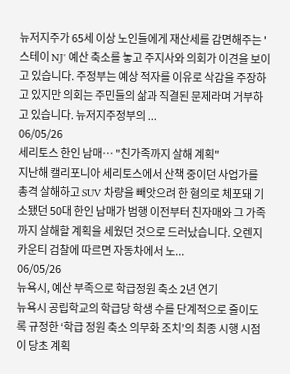뉴저지주가 65세 이상 노인들에게 재산세를 감면해주는 '스테이 NJ' 예산 축소를 놓고 주지사와 의회가 이견을 보이고 있습니다. 주정부는 예상 적자를 이유로 삭감을 주장하고 있지만 의회는 주민들의 삶과 직결된 문제라며 거부하고 있습니다. 뉴저지주정부의 ...
06/05/26
세리토스 한인 남매… "친가족까지 살해 계획"
지난해 캘리포니아 세리토스에서 산책 중이던 사업가를 총격 살해하고 SUV 차량을 빼앗으려 한 혐의로 체포돼 기소됐던 50대 한인 남매가 범행 이전부터 친자매와 그 가족까지 살해할 계획을 세웠던 것으로 드러났습니다. 오렌지카운티 검찰에 따르면 자동차에서 노...
06/05/26
뉴욕시, 예산 부족으로 학급정원 축소 2년 연기
뉴욕시 공립학교의 학급당 학생 수를 단계적으로 줄이도록 규정한 ‘학급 정원 축소 의무화 조치’의 최종 시행 시점이 당초 계획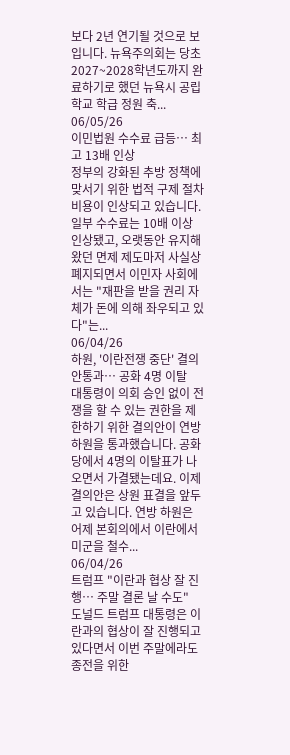보다 2년 연기될 것으로 보입니다. 뉴욕주의회는 당초 2027~2028학년도까지 완료하기로 했던 뉴욕시 공립학교 학급 정원 축...
06/05/26
이민법원 수수료 급등… 최고 13배 인상
정부의 강화된 추방 정책에 맞서기 위한 법적 구제 절차 비용이 인상되고 있습니다. 일부 수수료는 10배 이상 인상됐고, 오랫동안 유지해 왔던 면제 제도마저 사실상 폐지되면서 이민자 사회에서는 "재판을 받을 권리 자체가 돈에 의해 좌우되고 있다"는...
06/04/26
하원, '이란전쟁 중단' 결의안통과… 공화 4명 이탈
대통령이 의회 승인 없이 전쟁을 할 수 있는 권한을 제한하기 위한 결의안이 연방 하원을 통과했습니다. 공화당에서 4명의 이탈표가 나오면서 가결됐는데요. 이제 결의안은 상원 표결을 앞두고 있습니다. 연방 하원은 어제 본회의에서 이란에서 미군을 철수...
06/04/26
트럼프 "이란과 협상 잘 진행… 주말 결론 날 수도"
도널드 트럼프 대통령은 이란과의 협상이 잘 진행되고 있다면서 이번 주말에라도 종전을 위한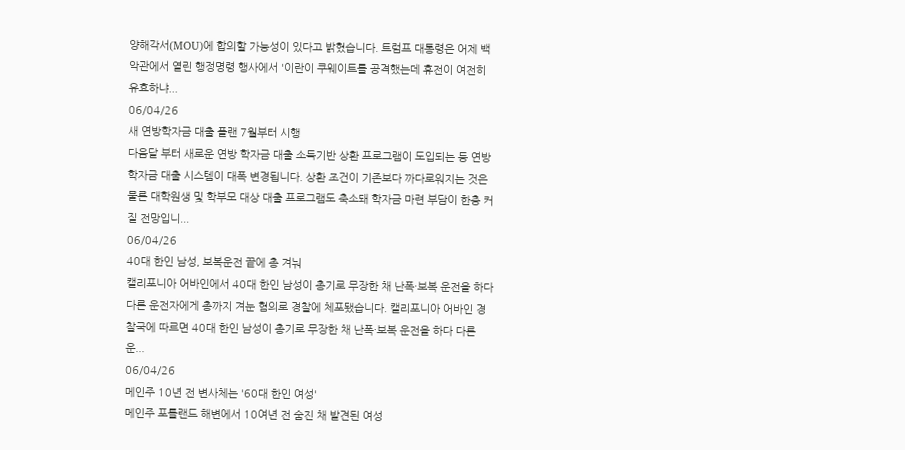양해각서(MOU)에 합의할 가능성이 있다고 밝혔습니다. 트럼프 대통령은 어제 백악관에서 열린 행정명령 행사에서 '이란이 쿠웨이트를 공격했는데 휴전이 여전히 유효하냐...
06/04/26
새 연방학자금 대출 플랜 7월부터 시행
다음달 부터 새로운 연방 학자금 대출 소득기반 상환 프로그램이 도입되는 등 연방 학자금 대출 시스템이 대폭 변경됩니다. 상환 조건이 기존보다 까다로워지는 것은 물론 대학원생 및 학부모 대상 대출 프로그램도 축소돼 학자금 마련 부담이 한층 커질 전망입니...
06/04/26
40대 한인 남성, 보복운전 끝에 총 겨눠
캘리포니아 어바인에서 40대 한인 남성이 총기로 무장한 채 난폭·보복 운전을 하다 다른 운전자에게 총까지 겨눈 혐의로 경찰에 체포됐습니다. 캘리포니아 어바인 경찰국에 따르면 40대 한인 남성이 총기로 무장한 채 난폭·보복 운전을 하다 다른 운...
06/04/26
메인주 10년 전 변사체는 '60대 한인 여성'
메인주 포틀랜드 해변에서 10여년 전 숨진 채 발견된 여성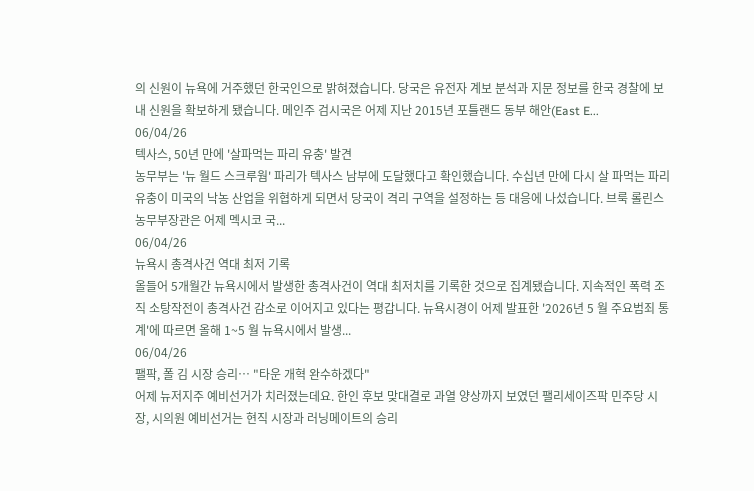의 신원이 뉴욕에 거주했던 한국인으로 밝혀졌습니다. 당국은 유전자 계보 분석과 지문 정보를 한국 경찰에 보내 신원을 확보하게 됐습니다. 메인주 검시국은 어제 지난 2015년 포틀랜드 동부 해안(East E...
06/04/26
텍사스, 50년 만에 '살파먹는 파리 유충' 발견
농무부는 '뉴 월드 스크루웜' 파리가 텍사스 남부에 도달했다고 확인했습니다. 수십년 만에 다시 살 파먹는 파리 유충이 미국의 낙농 산업을 위협하게 되면서 당국이 격리 구역을 설정하는 등 대응에 나섰습니다. 브룩 롤린스 농무부장관은 어제 멕시코 국...
06/04/26
뉴욕시 총격사건 역대 최저 기록
올들어 5개월간 뉴욕시에서 발생한 총격사건이 역대 최저치를 기록한 것으로 집계됐습니다. 지속적인 폭력 조직 소탕작전이 총격사건 감소로 이어지고 있다는 평갑니다. 뉴욕시경이 어제 발표한 '2026년 5 월 주요범죄 통계'에 따르면 올해 1~5 월 뉴욕시에서 발생...
06/04/26
팰팍, 폴 김 시장 승리… "타운 개혁 완수하겠다"
어제 뉴저지주 예비선거가 치러졌는데요. 한인 후보 맞대결로 과열 양상까지 보였던 팰리세이즈팍 민주당 시장, 시의원 예비선거는 현직 시장과 러닝메이트의 승리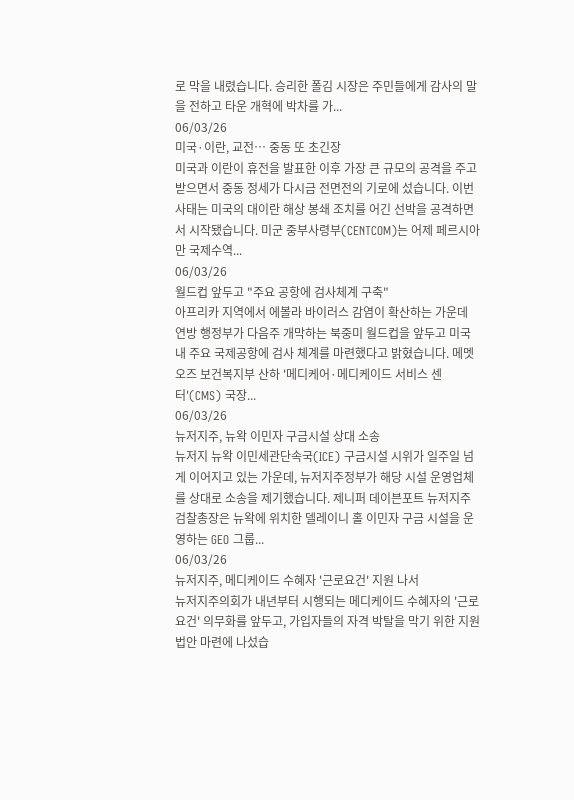로 막을 내렸습니다. 승리한 폴김 시장은 주민들에게 감사의 말을 전하고 타운 개혁에 박차를 가...
06/03/26
미국·이란, 교전… 중동 또 초긴장
미국과 이란이 휴전을 발표한 이후 가장 큰 규모의 공격을 주고받으면서 중동 정세가 다시금 전면전의 기로에 섰습니다. 이번 사태는 미국의 대이란 해상 봉쇄 조치를 어긴 선박을 공격하면서 시작됐습니다. 미군 중부사령부(CENTCOM)는 어제 페르시아만 국제수역...
06/03/26
월드컵 앞두고 "주요 공항에 검사체계 구축"
아프리카 지역에서 에볼라 바이러스 감염이 확산하는 가운데 연방 행정부가 다음주 개막하는 북중미 월드컵을 앞두고 미국내 주요 국제공항에 검사 체계를 마련했다고 밝혔습니다. 메멧 오즈 보건복지부 산하 '메디케어·메디케이드 서비스 센터'(CMS) 국장...
06/03/26
뉴저지주, 뉴왁 이민자 구금시설 상대 소송
뉴저지 뉴왁 이민세관단속국(ICE) 구금시설 시위가 일주일 넘게 이어지고 있는 가운데, 뉴저지주정부가 해당 시설 운영업체를 상대로 소송을 제기했습니다. 제니퍼 데이븐포트 뉴저지주 검찰총장은 뉴왁에 위치한 델레이니 홀 이민자 구금 시설을 운영하는 GEO 그룹...
06/03/26
뉴저지주, 메디케이드 수혜자 '근로요건' 지원 나서
뉴저지주의회가 내년부터 시행되는 메디케이드 수혜자의 '근로 요건' 의무화를 앞두고, 가입자들의 자격 박탈을 막기 위한 지원 법안 마련에 나섰습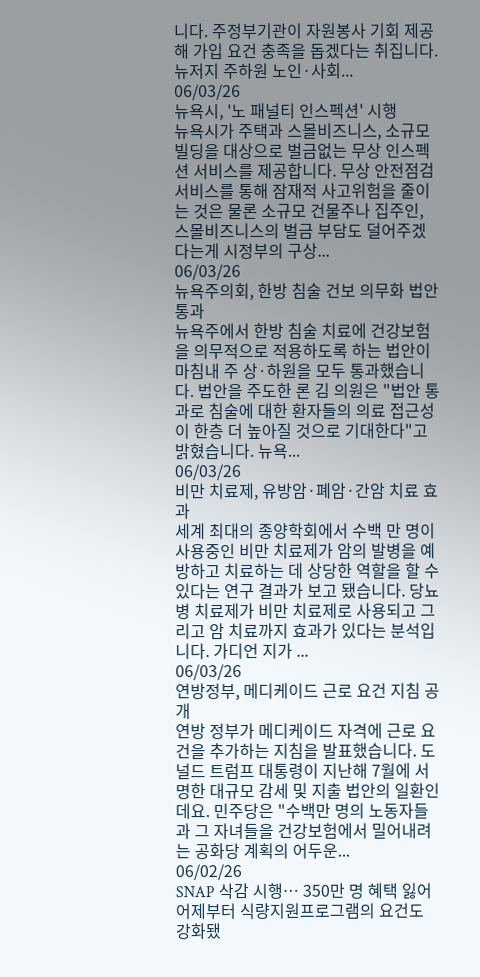니다. 주정부기관이 자원봉사 기회 제공해 가입 요건 충족을 돕겠다는 취집니다. 뉴저지 주하원 노인·사회...
06/03/26
뉴욕시, '노 패널티 인스펙션' 시행
뉴욕시가 주택과 스몰비즈니스, 소규모 빌딩을 대상으로 벌금없는 무상 인스펙션 서비스를 제공합니다. 무상 안전점검 서비스를 통해 잠재적 사고위험을 줄이는 것은 물론 소규모 건물주나 집주인, 스몰비즈니스의 벌금 부담도 덜어주겠다는게 시정부의 구상...
06/03/26
뉴욕주의회, 한방 침술 건보 의무화 법안 통과
뉴욕주에서 한방 침술 치료에 건강보험을 의무적으로 적용하도록 하는 법안이 마침내 주 상·하원을 모두 통과했습니다. 법안을 주도한 론 김 의원은 "법안 통과로 침술에 대한 환자들의 의료 접근성이 한층 더 높아질 것으로 기대한다"고 밝혔습니다. 뉴욕...
06/03/26
비만 치료제, 유방암·폐암·간암 치료 효과
세계 최대의 종양학회에서 수백 만 명이 사용중인 비만 치료제가 암의 발병을 예방하고 치료하는 데 상당한 역할을 할 수 있다는 연구 결과가 보고 됐습니다. 당뇨병 치료제가 비만 치료제로 사용되고 그리고 암 치료까지 효과가 있다는 분석입니다. 가디언 지가 ...
06/03/26
연방정부, 메디케이드 근로 요건 지침 공개
연방 정부가 메디케이드 자격에 근로 요건을 추가하는 지침을 발표했습니다. 도널드 트럼프 대통령이 지난해 7월에 서명한 대규모 감세 및 지출 법안의 일환인데요. 민주당은 "수백만 명의 노동자들과 그 자녀들을 건강보험에서 밀어내려는 공화당 계획의 어두운...
06/02/26
SNAP 삭감 시행… 350만 명 혜택 잃어
어제부터 식량지원프로그램의 요건도 강화됐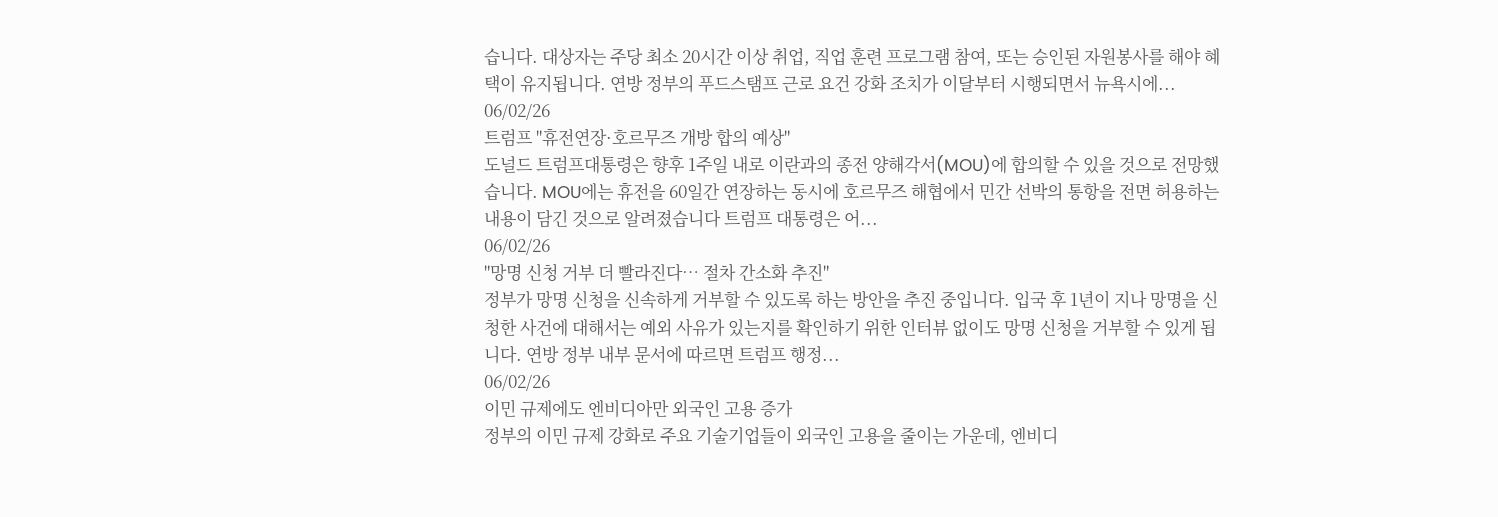습니다. 대상자는 주당 최소 20시간 이상 취업, 직업 훈련 프로그램 참여, 또는 승인된 자원봉사를 해야 혜택이 유지됩니다. 연방 정부의 푸드스탬프 근로 요건 강화 조치가 이달부터 시행되면서 뉴욕시에...
06/02/26
트럼프 "휴전연장·호르무즈 개방 합의 예상"
도널드 트럼프대통령은 향후 1주일 내로 이란과의 종전 양해각서(MOU)에 합의할 수 있을 것으로 전망했습니다. MOU에는 휴전을 60일간 연장하는 동시에 호르무즈 해협에서 민간 선박의 통항을 전면 허용하는 내용이 담긴 것으로 알려졌습니다 트럼프 대통령은 어...
06/02/26
"망명 신청 거부 더 빨라진다… 절차 간소화 추진"
정부가 망명 신청을 신속하게 거부할 수 있도록 하는 방안을 추진 중입니다. 입국 후 1년이 지나 망명을 신청한 사건에 대해서는 예외 사유가 있는지를 확인하기 위한 인터뷰 없이도 망명 신청을 거부할 수 있게 됩니다. 연방 정부 내부 문서에 따르면 트럼프 행정...
06/02/26
이민 규제에도 엔비디아만 외국인 고용 증가
정부의 이민 규제 강화로 주요 기술기업들이 외국인 고용을 줄이는 가운데, 엔비디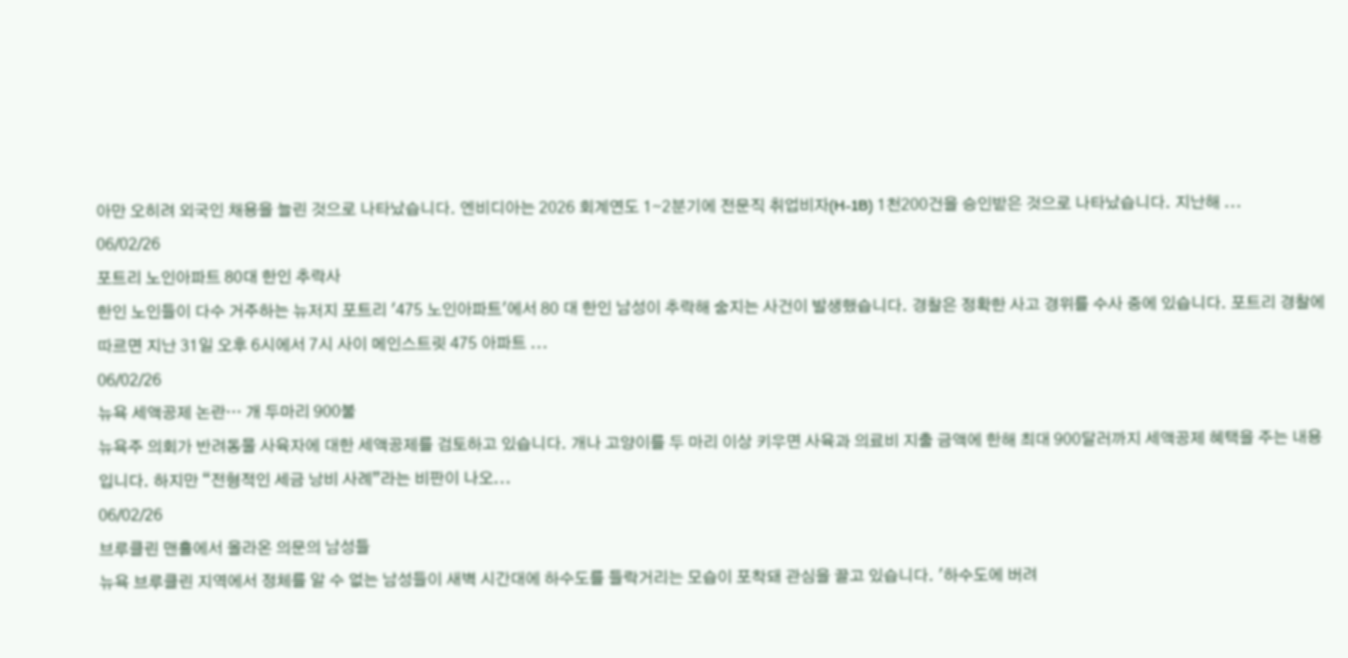아만 오히려 외국인 채용을 늘린 것으로 나타났습니다. 엔비디아는 2026 회계연도 1∼2분기에 전문직 취업비자(H-1B) 1천200건을 승인받은 것으로 나타났습니다. 지난해 ...
06/02/26
포트리 노인아파트 80대 한인 추락사
한인 노인들이 다수 거주하는 뉴저지 포트리 '475 노인아파트'에서 80 대 한인 남성이 추락해 숨지는 사건이 발생했습니다. 경찰은 정확한 사고 경위를 수사 중에 있습니다. 포트리 경찰에 따르면 지난 31일 오후 6시에서 7시 사이 메인스트릿 475 아파트 ...
06/02/26
뉴욕 세액공제 논란… 개 두마리 900불
뉴욕주 의회가 반려동물 사육자에 대한 세액공제를 검토하고 있습니다. 개나 고양이를 두 마리 이상 키우면 사육과 의료비 지출 금액에 한해 최대 900달러까지 세액공제 혜택을 주는 내용입니다. 하지만 “전형적인 세금 낭비 사례”라는 비판이 나오...
06/02/26
브루클린 맨홀에서 올라온 의문의 남성들
뉴욕 브루클린 지역에서 정체를 알 수 없는 남성들이 새벽 시간대에 하수도를 들락거리는 모습이 포착돼 관심을 끌고 있습니다. '하수도에 버려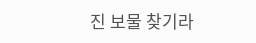진 보물 찾기라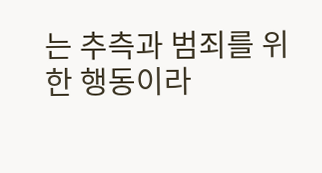는 추측과 범죄를 위한 행동이라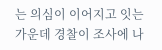는 의심이 이어지고 잇는 가운데 경찰이 조사에 나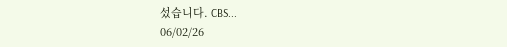섰습니다. CBS...
06/02/26